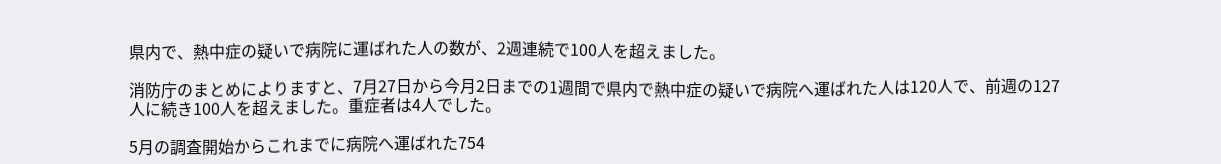県内で、熱中症の疑いで病院に運ばれた人の数が、2週連続で100人を超えました。

消防庁のまとめによりますと、7月27日から今月2日までの1週間で県内で熱中症の疑いで病院へ運ばれた人は120人で、前週の127人に続き100人を超えました。重症者は4人でした。

5月の調査開始からこれまでに病院へ運ばれた754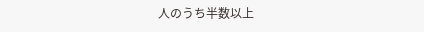人のうち半数以上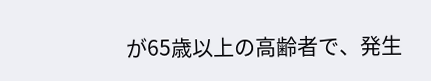が65歳以上の高齢者で、発生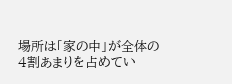場所は「家の中」が全体の4割あまりを占めてい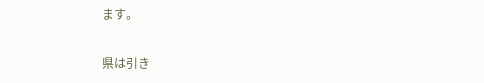ます。

県は引き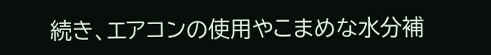続き、エアコンの使用やこまめな水分補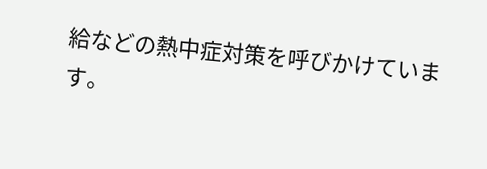給などの熱中症対策を呼びかけています。